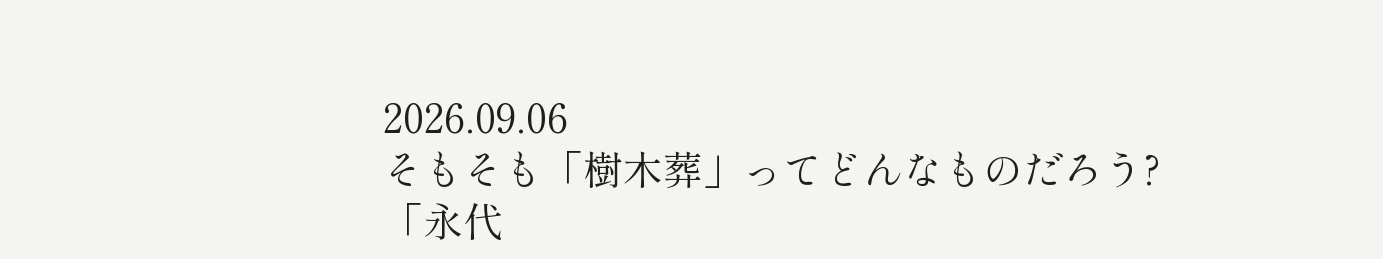2026.09.06
そもそも「樹木葬」ってどんなものだろう?
「永代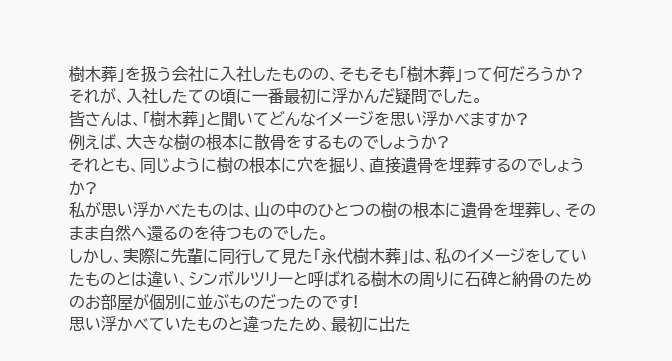樹木葬」を扱う会社に入社したものの、そもそも「樹木葬」って何だろうか?
それが、入社したての頃に一番最初に浮かんだ疑問でした。
皆さんは、「樹木葬」と聞いてどんなイメージを思い浮かべますか?
例えば、大きな樹の根本に散骨をするものでしょうか?
それとも、同じように樹の根本に穴を掘り、直接遺骨を埋葬するのでしょうか?
私が思い浮かべたものは、山の中のひとつの樹の根本に遺骨を埋葬し、そのまま自然へ還るのを待つものでした。
しかし、実際に先輩に同行して見た「永代樹木葬」は、私のイメージをしていたものとは違い、シンボルツリーと呼ばれる樹木の周りに石碑と納骨のためのお部屋が個別に並ぶものだったのです!
思い浮かべていたものと違ったため、最初に出た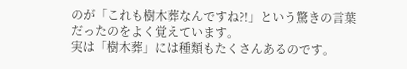のが「これも樹木葬なんですね?!」という驚きの言葉だったのをよく覚えています。
実は「樹木葬」には種類もたくさんあるのです。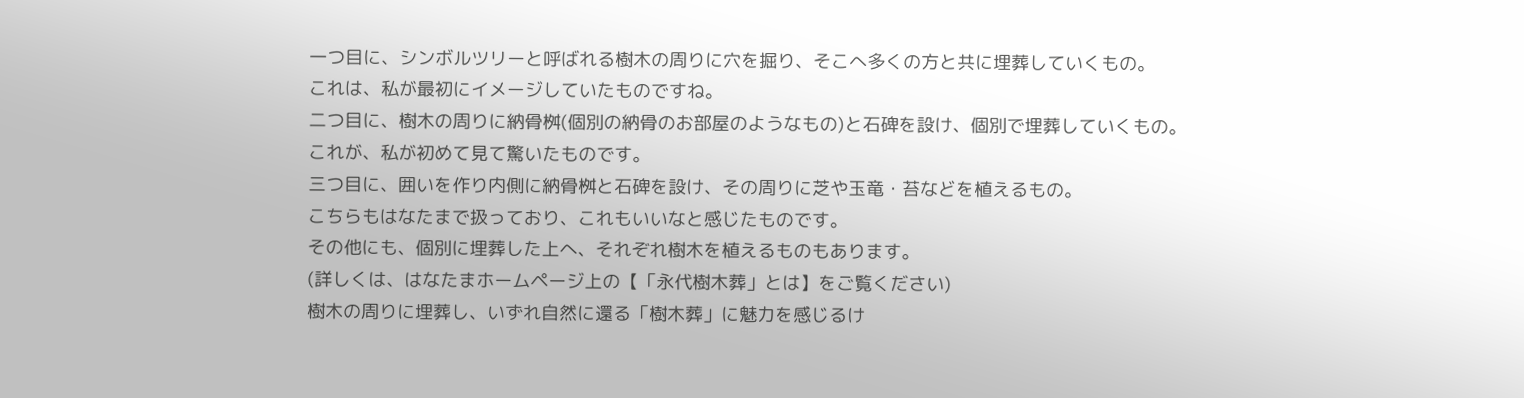一つ目に、シンボルツリーと呼ばれる樹木の周りに穴を掘り、そこへ多くの方と共に埋葬していくもの。
これは、私が最初にイメージしていたものですね。
二つ目に、樹木の周りに納骨桝(個別の納骨のお部屋のようなもの)と石碑を設け、個別で埋葬していくもの。
これが、私が初めて見て驚いたものです。
三つ目に、囲いを作り内側に納骨桝と石碑を設け、その周りに芝や玉竜・苔などを植えるもの。
こちらもはなたまで扱っており、これもいいなと感じたものです。
その他にも、個別に埋葬した上へ、それぞれ樹木を植えるものもあります。
(詳しくは、はなたまホームページ上の【「永代樹木葬」とは】をご覧ください)
樹木の周りに埋葬し、いずれ自然に還る「樹木葬」に魅力を感じるけ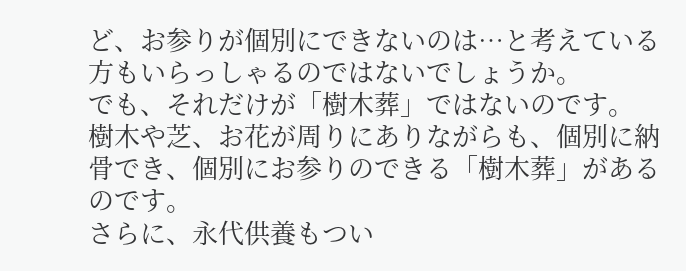ど、お参りが個別にできないのは…と考えている方もいらっしゃるのではないでしょうか。
でも、それだけが「樹木葬」ではないのです。
樹木や芝、お花が周りにありながらも、個別に納骨でき、個別にお参りのできる「樹木葬」があるのです。
さらに、永代供養もつい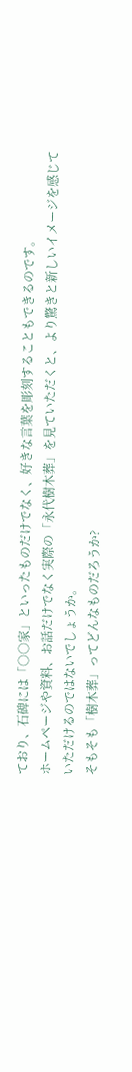ており、石碑には「○○家」といったものだけでなく、好きな言葉を彫刻することもできるのです。
ホームページや資料、お話だけでなく実際の「永代樹木葬」を見ていただくと、より驚きと新しいイメージを感じていただけるのではないでしょうか。
そもそも「樹木葬」ってどんなものだろうか?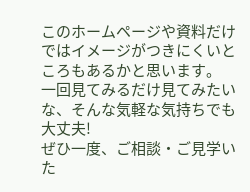このホームページや資料だけではイメージがつきにくいところもあるかと思います。
一回見てみるだけ見てみたいな、そんな気軽な気持ちでも大丈夫!
ぜひ一度、ご相談・ご見学いた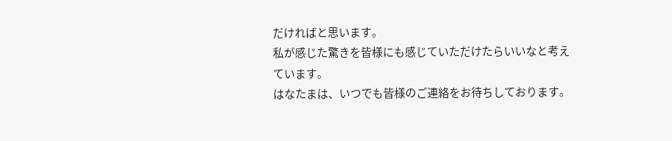だければと思います。
私が感じた驚きを皆様にも感じていただけたらいいなと考えています。
はなたまは、いつでも皆様のご連絡をお待ちしております。